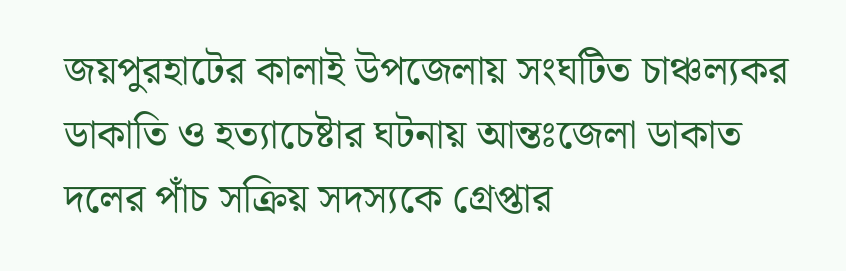জয়পুরহাটের কালাই উপজেলায় সংঘটিত চাঞ্চল্যকর ডাকাতি ও হত্যাচেষ্টার ঘটনায় আন্তঃজেলা ডাকাত দলের পাঁচ সক্রিয় সদস্যকে গ্রেপ্তার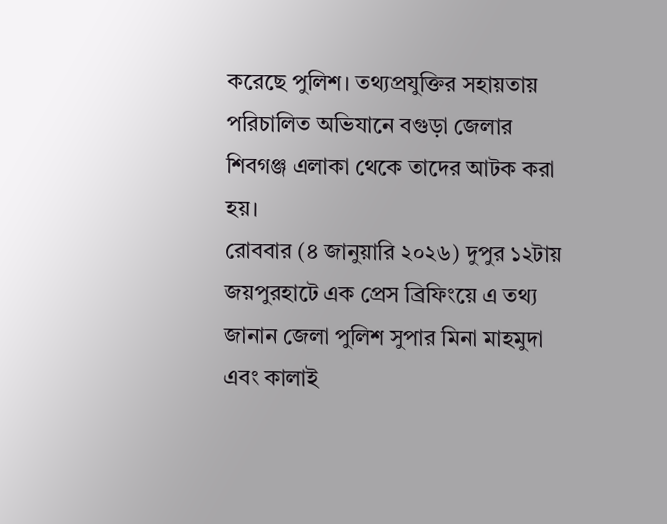করেছে পুলিশ। তথ্যপ্রযুক্তির সহায়তায় পরিচালিত অভিযানে বগুড়া জেলার শিবগঞ্জ এলাকা থেকে তাদের আটক করা হয়।
রোববার (৪ জানুয়ারি ২০২৬) দুপুর ১২টায় জয়পুরহাটে এক প্রেস ব্রিফিংয়ে এ তথ্য জানান জেলা পুলিশ সুপার মিনা মাহমুদা এবং কালাই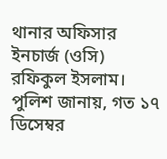থানার অফিসার ইনচার্জ (ওসি) রফিকুল ইসলাম।
পুলিশ জানায়, গত ১৭ ডিসেম্বর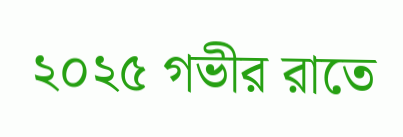২০২৫ গভীর রাতে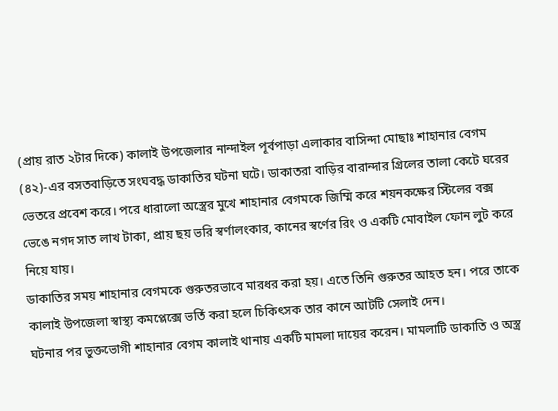(প্রায় রাত ২টার দিকে) কালাই উপজেলার নান্দাইল পূর্বপাড়া এলাকার বাসিন্দা মোছাঃ শাহানার বেগম (৪২)-এর বসতবাড়িতে সংঘবদ্ধ ডাকাতির ঘটনা ঘটে। ডাকাতরা বাড়ির বারান্দার গ্রিলের তালা কেটে ঘরের ভেতরে প্রবেশ করে। পরে ধারালো অস্ত্রের মুখে শাহানার বেগমকে জিম্মি করে শয়নকক্ষের স্টিলের বক্স ভেঙে নগদ সাত লাখ টাকা, প্রায় ছয় ভরি স্বর্ণালংকার, কানের স্বর্ণের রিং ও একটি মোবাইল ফোন লুট করে নিয়ে যায়।
ডাকাতির সময় শাহানার বেগমকে গুরুতরভাবে মারধর করা হয়। এতে তিনি গুরুতর আহত হন। পরে তাকে কালাই উপজেলা স্বাস্থ্য কমপ্লেক্সে ভর্তি করা হলে চিকিৎসক তার কানে আটটি সেলাই দেন।
ঘটনার পর ভুক্তভোগী শাহানার বেগম কালাই থানায় একটি মামলা দায়ের করেন। মামলাটি ডাকাতি ও অস্ত্র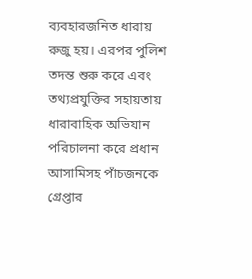ব্যবহারজনিত ধারায় রুজু হয়। এরপর পুলিশ তদন্ত শুরু করে এবং তথ্যপ্রযুক্তির সহায়তায় ধারাবাহিক অভিযান পরিচালনা করে প্রধান আসামিসহ পাঁচজনকে গ্রেপ্তার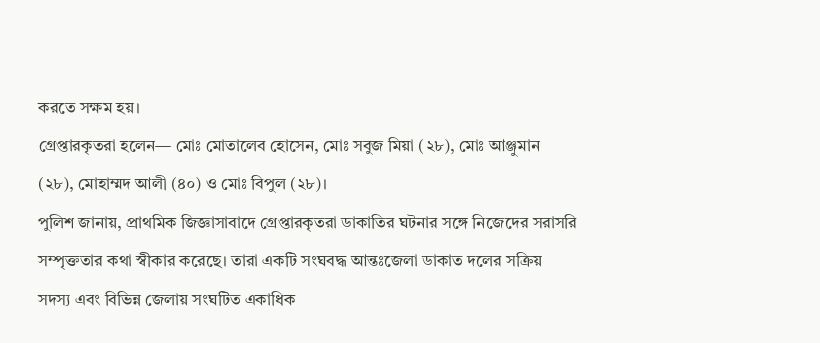করতে সক্ষম হয়।
গ্রেপ্তারকৃতরা হলেন— মোঃ মোতালেব হোসেন, মোঃ সবুজ মিয়া (২৮), মোঃ আঞ্জুমান (২৮), মোহাম্মদ আলী (৪০) ও মোঃ বিপুল (২৮)।
পুলিশ জানায়, প্রাথমিক জিজ্ঞাসাবাদে গ্রেপ্তারকৃতরা ডাকাতির ঘটনার সঙ্গে নিজেদের সরাসরি সম্পৃক্ততার কথা স্বীকার করেছে। তারা একটি সংঘবদ্ধ আন্তঃজেলা ডাকাত দলের সক্রিয় সদস্য এবং বিভিন্ন জেলায় সংঘটিত একাধিক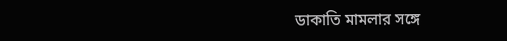ডাকাতি মামলার সঙ্গে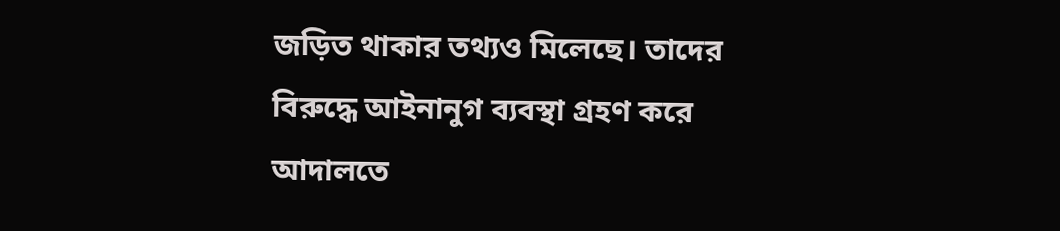জড়িত থাকার তথ্যও মিলেছে। তাদের বিরুদ্ধে আইনানুগ ব্যবস্থা গ্রহণ করে আদালতে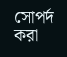সোপর্দ করা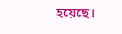হয়েছে।